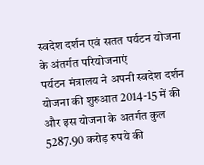स्वदेश दर्शन एवं सतत पर्यटन योजना के अंतर्गत परियोजनाएं
पर्यटन मंत्रालय ने अपनी स्वदेश दर्शन योजना की शुरुआत 2014-15 में की और इस योजना के अतर्गत कुल 5287.90 करोड़ रुपये की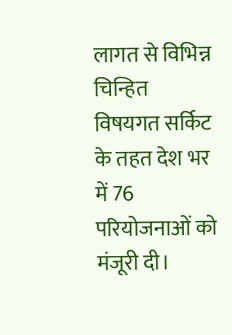लागत से विभिन्न चिन्हित विषयगत सर्किट के तहत देश भर में 76 परियोजनाओं को मंजूरी दी।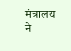मंत्रालय ने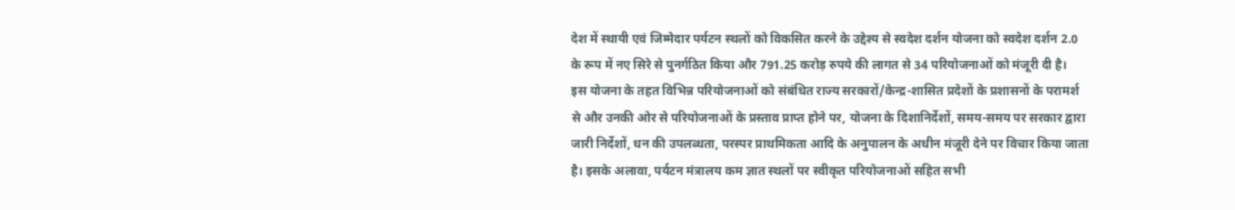देश में स्थायी एवं जिम्मेदार पर्यटन स्थलों को विकसित करने के उद्देश्य से स्वदेश दर्शन योजना को स्वदेश दर्शन 2.0 के रूप में नए सिरे से पुनर्गठित किया और 791.25 करोड़ रुपये की लागत से 34 परियोजनाओं को मंजूरी दी है।
इस योजना के तहत विभिन्न परियोजनाओं को संबंधित राज्य सरकारों/केन्द्र-शासित प्रदेशों के प्रशासनों के परामर्श से और उनकी ओर से परियोजनाओं के प्रस्ताव प्राप्त होने पर, योजना के दिशानिर्देशों, समय-समय पर सरकार द्वारा जारी निर्देशों, धन की उपलब्धता, परस्पर प्राथमिकता आदि के अनुपालन के अधीन मंजूरी देने पर विचार किया जाता है। इसके अलावा, पर्यटन मंत्रालय कम ज्ञात स्थलों पर स्वीकृत परियोजनाओं सहित सभी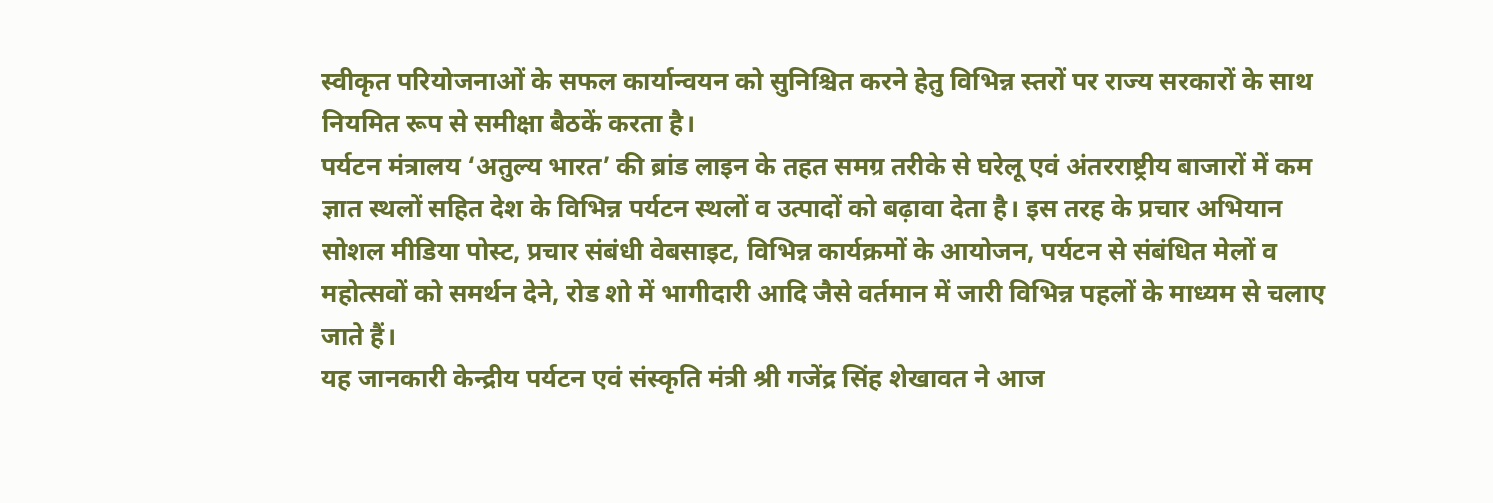स्वीकृत परियोजनाओं के सफल कार्यान्वयन को सुनिश्चित करने हेतु विभिन्न स्तरों पर राज्य सरकारों के साथ नियमित रूप से समीक्षा बैठकें करता है।
पर्यटन मंत्रालय ‘अतुल्य भारत’ की ब्रांड लाइन के तहत समग्र तरीके से घरेलू एवं अंतरराष्ट्रीय बाजारों में कम ज्ञात स्थलों सहित देश के विभिन्न पर्यटन स्थलों व उत्पादों को बढ़ावा देता है। इस तरह के प्रचार अभियान सोशल मीडिया पोस्ट, प्रचार संबंधी वेबसाइट, विभिन्न कार्यक्रमों के आयोजन, पर्यटन से संबंधित मेलों व महोत्सवों को समर्थन देने, रोड शो में भागीदारी आदि जैसे वर्तमान में जारी विभिन्न पहलों के माध्यम से चलाए जाते हैं।
यह जानकारी केन्द्रीय पर्यटन एवं संस्कृति मंत्री श्री गजेंद्र सिंह शेखावत ने आज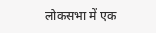लोकसभा में एक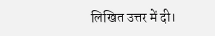लिखित उत्तर में दी।